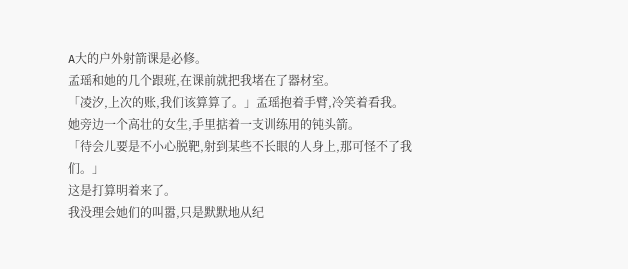A大的户外射箭课是必修。
孟瑶和她的几个跟班,在课前就把我堵在了器材室。
「凌汐,上次的账,我们该算算了。」孟瑶抱着手臂,冷笑着看我。
她旁边一个高壮的女生,手里掂着一支训练用的钝头箭。
「待会儿要是不小心脱靶,射到某些不长眼的人身上,那可怪不了我们。」
这是打算明着来了。
我没理会她们的叫嚣,只是默默地从纪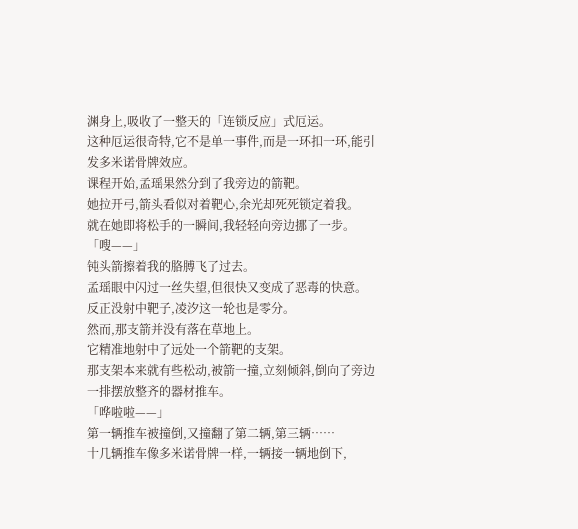渊身上,吸收了一整天的「连锁反应」式厄运。
这种厄运很奇特,它不是单一事件,而是一环扣一环,能引发多米诺骨牌效应。
课程开始,孟瑶果然分到了我旁边的箭靶。
她拉开弓,箭头看似对着靶心,余光却死死锁定着我。
就在她即将松手的一瞬间,我轻轻向旁边挪了一步。
「嗖——」
钝头箭擦着我的胳膊飞了过去。
孟瑶眼中闪过一丝失望,但很快又变成了恶毒的快意。
反正没射中靶子,凌汐这一轮也是零分。
然而,那支箭并没有落在草地上。
它精准地射中了远处一个箭靶的支架。
那支架本来就有些松动,被箭一撞,立刻倾斜,倒向了旁边一排摆放整齐的器材推车。
「哗啦啦——」
第一辆推车被撞倒,又撞翻了第二辆,第三辆……
十几辆推车像多米诺骨牌一样,一辆接一辆地倒下,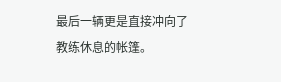最后一辆更是直接冲向了教练休息的帐篷。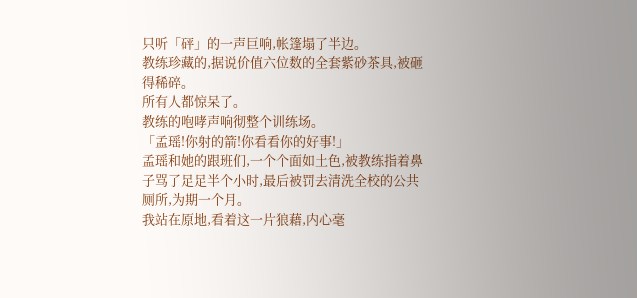只听「砰」的一声巨响,帐篷塌了半边。
教练珍藏的,据说价值六位数的全套紫砂茶具,被砸得稀碎。
所有人都惊呆了。
教练的咆哮声响彻整个训练场。
「孟瑶!你射的箭!你看看你的好事!」
孟瑶和她的跟班们,一个个面如土色,被教练指着鼻子骂了足足半个小时,最后被罚去清洗全校的公共厕所,为期一个月。
我站在原地,看着这一片狼藉,内心毫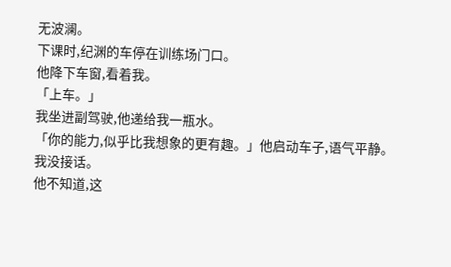无波澜。
下课时,纪渊的车停在训练场门口。
他降下车窗,看着我。
「上车。」
我坐进副驾驶,他递给我一瓶水。
「你的能力,似乎比我想象的更有趣。」他启动车子,语气平静。
我没接话。
他不知道,这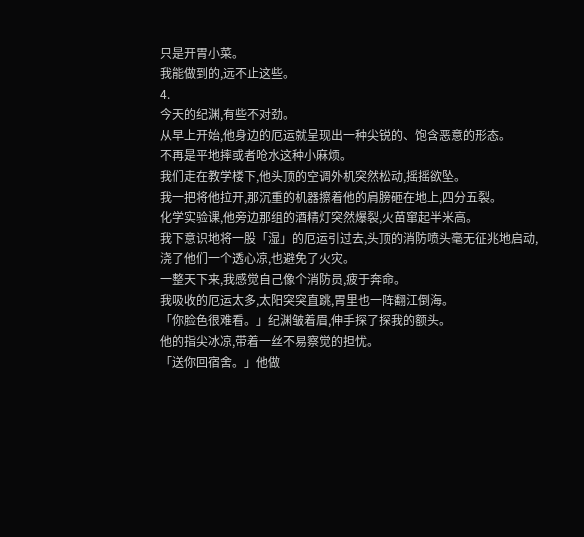只是开胃小菜。
我能做到的,远不止这些。
4.
今天的纪渊,有些不对劲。
从早上开始,他身边的厄运就呈现出一种尖锐的、饱含恶意的形态。
不再是平地摔或者呛水这种小麻烦。
我们走在教学楼下,他头顶的空调外机突然松动,摇摇欲坠。
我一把将他拉开,那沉重的机器擦着他的肩膀砸在地上,四分五裂。
化学实验课,他旁边那组的酒精灯突然爆裂,火苗窜起半米高。
我下意识地将一股「湿」的厄运引过去,头顶的消防喷头毫无征兆地启动,浇了他们一个透心凉,也避免了火灾。
一整天下来,我感觉自己像个消防员,疲于奔命。
我吸收的厄运太多,太阳突突直跳,胃里也一阵翻江倒海。
「你脸色很难看。」纪渊皱着眉,伸手探了探我的额头。
他的指尖冰凉,带着一丝不易察觉的担忧。
「送你回宿舍。」他做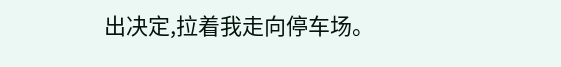出决定,拉着我走向停车场。